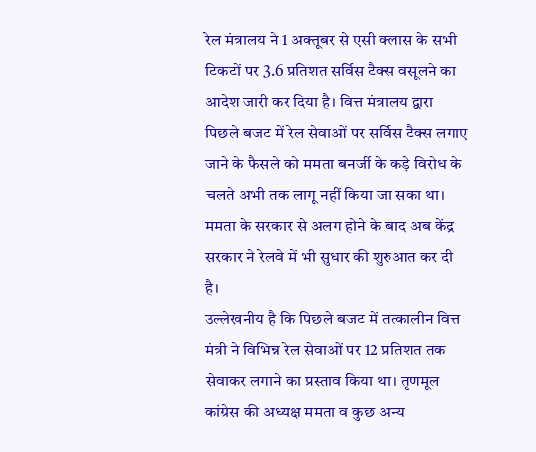रेल मंत्रालय ने 1 अक्तूबर से एसी क्लास के सभी टिकटों पर 3.6 प्रतिशत सर्विस टैक्स वसूलने का आदेश जारी कर दिया है। वित्त मंत्रालय द्वारा पिछले बजट में रेल सेवाओं पर सर्विस टैक्स लगाए जाने के फैसले को ममता बनर्जी के कड़े विरोध के चलते अभी तक लागू नहीं किया जा सका था। ममता के सरकार से अलग होने के बाद अब केंद्र सरकार ने रेलवे में भी सुधार की शुरुआत कर दी है।
उल्लेखनीय है कि पिछले बजट में तत्कालीन वित्त मंत्री ने विभिन्न रेल सेवाओं पर 12 प्रतिशत तक सेवाकर लगाने का प्रस्ताव किया था। तृणमूल कांग्रेस की अध्यक्ष ममता व कुछ अन्य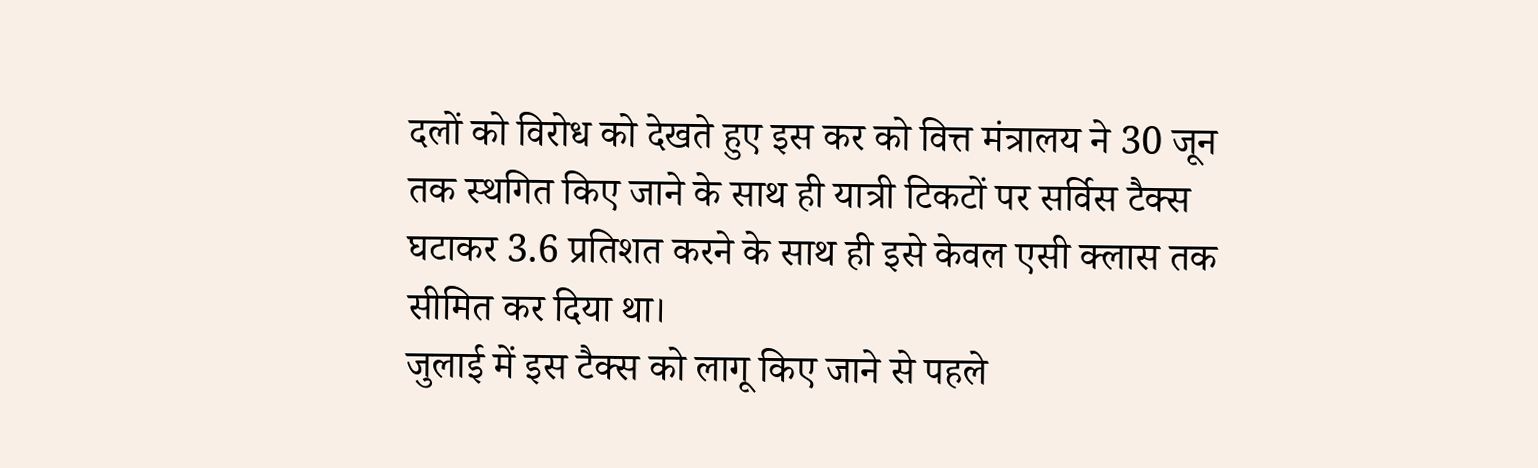दलों को विरोध को देखते हुए इस कर को वित्त मंत्रालय ने 30 जून तक स्थगित किए जाने के साथ ही यात्री टिकटों पर सर्विस टैक्स घटाकर 3.6 प्रतिशत करने के साथ ही इसे केवल एसी क्लास तक सीमित कर दिया था।
जुलाई में इस टैक्स को लागू किए जाने से पहले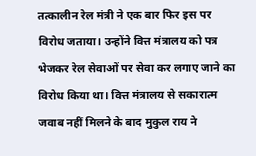तत्कालीन रेल मंत्री ने एक बार फिर इस पर विरोध जताया। उन्होंने वित्त मंत्रालय को पत्र भेजकर रेल सेवाओं पर सेवा कर लगाए जाने का विरोध किया था। वित्त मंत्रालय से सकारात्म जवाब नहीं मिलने के बाद मुकुल राय ने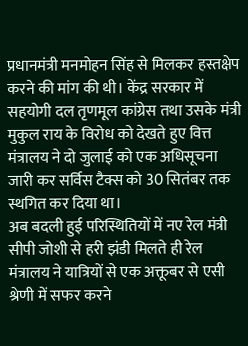प्रधानमंत्री मनमोहन सिंह से मिलकर हस्तक्षेप करने की मांग की थी। केंद्र सरकार में सहयोगी दल तृणमूल कांग्रेस तथा उसके मंत्री मुकुल राय के विरोध को देखते हुए वित्त मंत्रालय ने दो जुलाई को एक अधिसूचना जारी कर सर्विस टैक्स को 30 सितंबर तक स्थगित कर दिया था।
अब बदली हुई परिस्थितियों में नए रेल मंत्री सीपी जोशी से हरी झंडी मिलते ही रेल मंत्रालय ने यात्रियों से एक अक्तूबर से एसी श्रेणी में सफर करने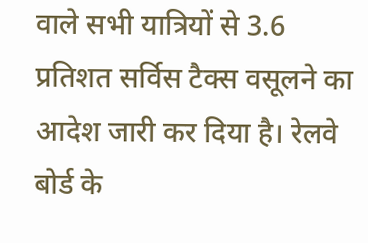वाले सभी यात्रियों से 3.6 प्रतिशत सर्विस टैक्स वसूलने का आदेश जारी कर दिया है। रेलवे बोर्ड के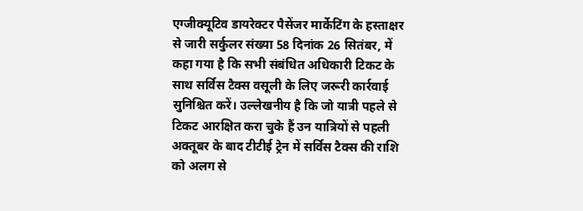एग्जीक्यूटिव डायरेक्टर पैसेंजर मार्केटिंग के हस्ताक्षर से जारी सर्कुलर संख्या 58 दिनांक 26 सितंबर, में कहा गया है कि सभी संबंधित अधिकारी टिकट के साथ सर्विस टैक्स वसूली के लिए जरूरी कार्रवाई सुनिश्चित करें। उल्लेखनीय है कि जो यात्री पहले से टिकट आरक्षित करा चुके हैं उन यात्रियों से पहली अक्तूबर के बाद टीटीई ट्रेन में सर्विस टैक्स की राशि को अलग से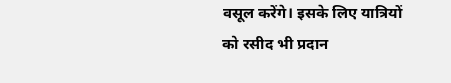वसूल करेंगे। इसके लिए यात्रियों को रसीद भी प्रदान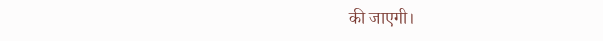की जाएगी।